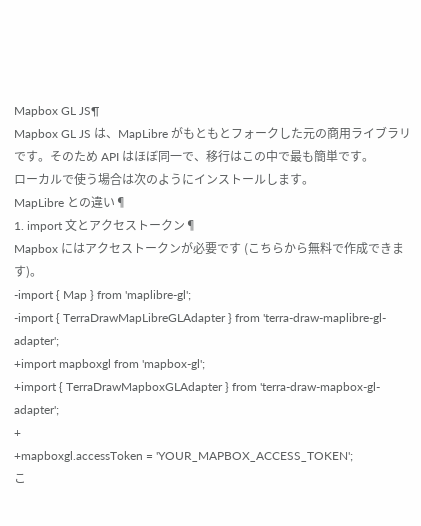Mapbox GL JS¶
Mapbox GL JS は、MapLibre がもともとフォークした元の商用ライブラリです。そのため API はほぼ同一で、移行はこの中で最も簡単です。
ローカルで使う場合は次のようにインストールします。
MapLibre との違い¶
1. import 文とアクセストークン¶
Mapbox にはアクセストークンが必要です (こちらから無料で作成できます)。
-import { Map } from 'maplibre-gl';
-import { TerraDrawMapLibreGLAdapter } from 'terra-draw-maplibre-gl-adapter';
+import mapboxgl from 'mapbox-gl';
+import { TerraDrawMapboxGLAdapter } from 'terra-draw-mapbox-gl-adapter';
+
+mapboxgl.accessToken = 'YOUR_MAPBOX_ACCESS_TOKEN';
こ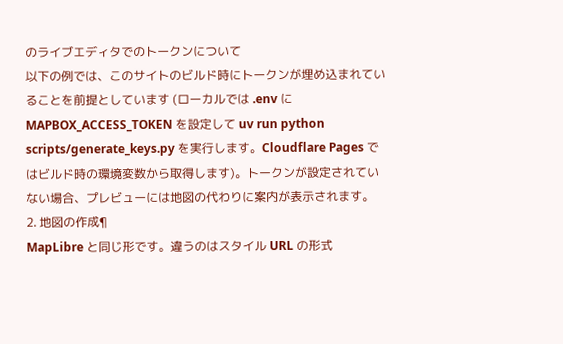のライブエディタでのトークンについて
以下の例では、このサイトのビルド時にトークンが埋め込まれていることを前提としています (ローカルでは .env に MAPBOX_ACCESS_TOKEN を設定して uv run python scripts/generate_keys.py を実行します。Cloudflare Pages ではビルド時の環境変数から取得します)。トークンが設定されていない場合、プレビューには地図の代わりに案内が表示されます。
2. 地図の作成¶
MapLibre と同じ形です。違うのはスタイル URL の形式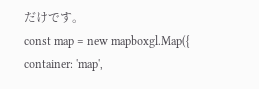だけです。
const map = new mapboxgl.Map({
container: 'map',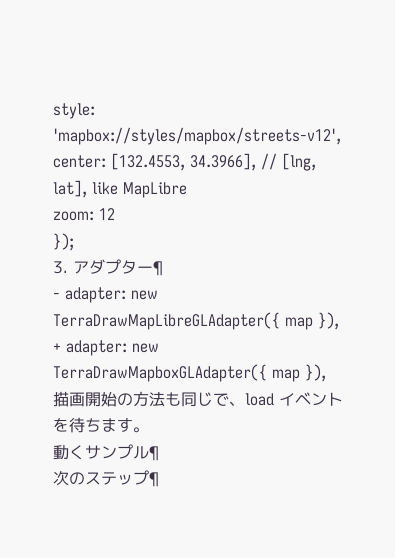style: 'mapbox://styles/mapbox/streets-v12',
center: [132.4553, 34.3966], // [lng, lat], like MapLibre
zoom: 12
});
3. アダプター¶
- adapter: new TerraDrawMapLibreGLAdapter({ map }),
+ adapter: new TerraDrawMapboxGLAdapter({ map }),
描画開始の方法も同じで、load イベントを待ちます。
動くサンプル¶
次のステップ¶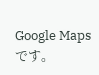Google Maps です。